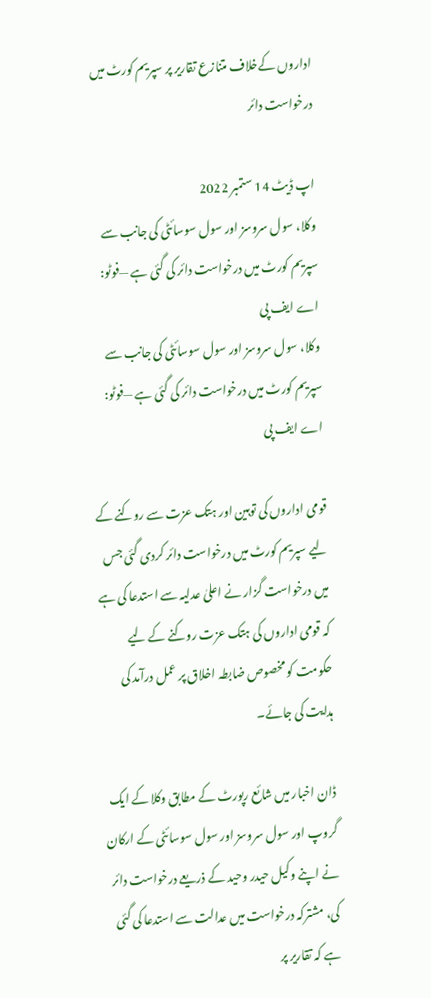اداروں کےخلاف متنازع تقاریر پر سپریم کورٹ میں درخواست دائر

اپ ڈیٹ 14 ستمبر 2022
وکلا، سول سروسز اور سول سوسائٹی کی جانب سے سپریم کورٹ میں درخواست دائر کی گئی ہے —فوٹو: اے ایف پی
وکلا، سول سروسز اور سول سوسائٹی کی جانب سے سپریم کورٹ میں درخواست دائر کی گئی ہے —فوٹو: اے ایف پی

قومی اداروں کی توہین اور ہتک عزت سے روکنے کے لیے سپریم کورٹ میں درخواست دائر کردی گئی جس میں درخواست گزار نے اعلیٰ عدلیہ سے استدعا کی ہے کہ قومی اداروں کی ہتک عزت روکنے کے لیے حکومت کو مخصوص ضابطہ اخلاق پر عمل درآمد کی ہدایت کی جائے۔

ڈان اخبار میں شائع رپورٹ کے مطابق وکلا کے ایک گروپ اور سول سروسز اور سول سوسائٹی کے ارکان نے اپنے وکیل حیدر وحید کے ذریعے درخواست دائر کی، مشترکہ درخواست میں عدالت سے استدعا کی گئی ہے کہ تقاریر پر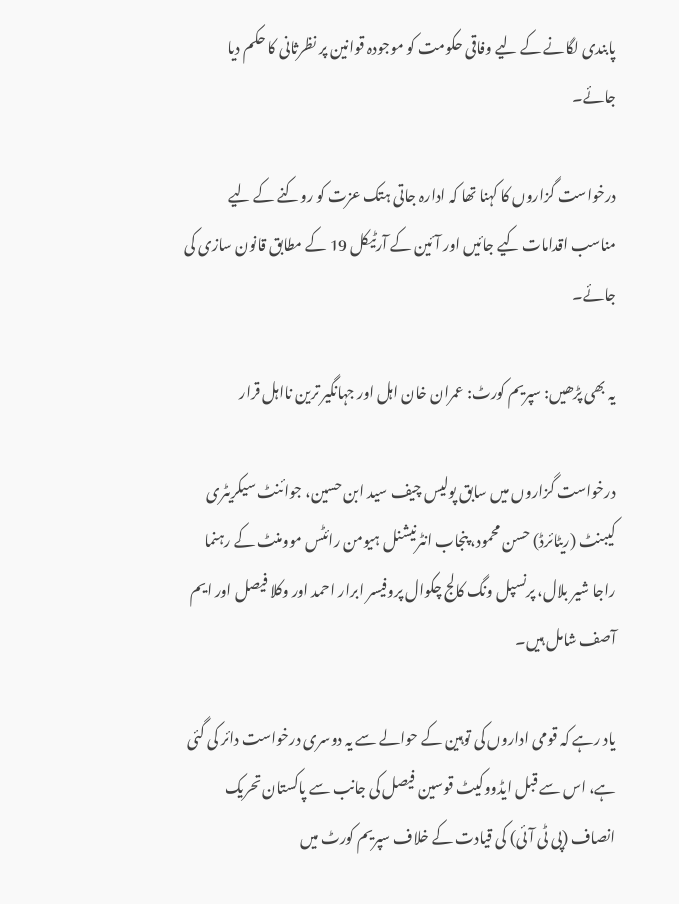پابندی لگانے کے لیے وفاقی حکومت کو موجودہ قوانین پر نظرثانی کا حکم دیا جائے۔

درخواست گزاروں کا کہنا تھا کہ ادارہ جاتی ہتک عزت کو روکنے کے لیے مناسب اقدامات کیے جائیں اور آئین کے آرٹیکل 19 کے مطابق قانون سازی کی جائے۔

یہ بھی پڑھیں: سپریم کورٹ: عمران خان اہل اور جہانگیر ترین نااہل قرار

درخواست گزاروں میں سابق پولیس چیف سید ابن حسین، جوائنٹ سیکریٹری کیبنٹ (ریٹائرڈ) حسن محمود، پنجاب انٹرنیشنل ہیومن رائٹس موومنٹ کے رہنما راجا شیر بلال، پرنسپل ونگ کالج چکوال پروفیسر ابرار احمد اور وکلا فیصل اور ایم آصف شامل ہیں۔

یاد رہے کہ قومی اداروں کی توہین کے حوالے سے یہ دوسری درخواست دائر کی گئی ہے، اس سے قبل ایڈووکیٹ قوسین فیصل کی جانب سے پاکستان تحریک انصاف (پی ٹی آئی) کی قیادت کے خلاف سپریم کورٹ میں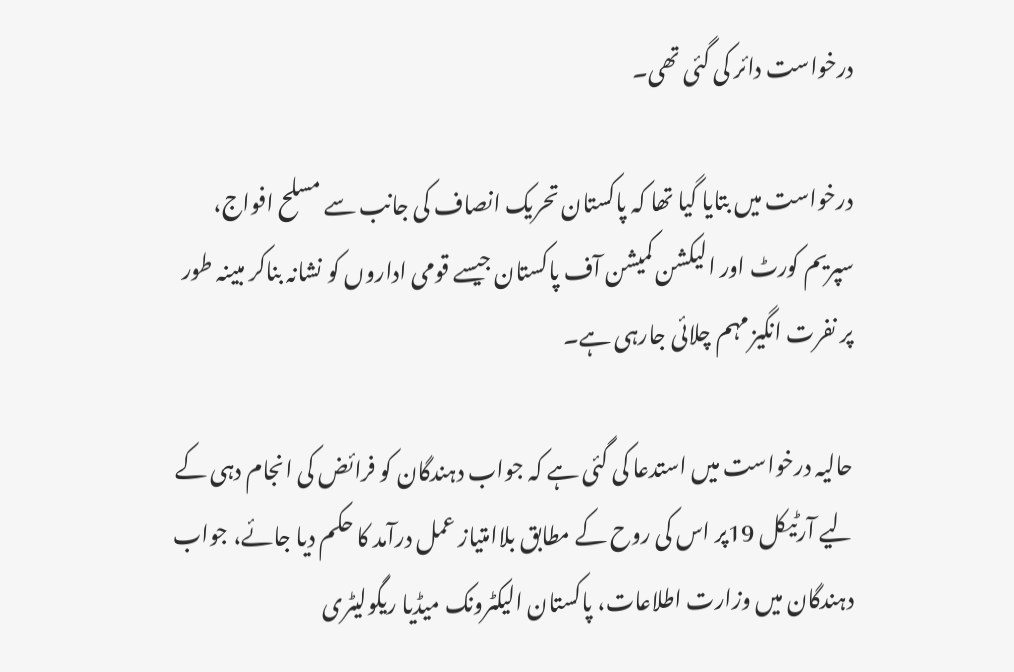درخواست دائر کی گئی تھی۔

درخواست میں بتایا گیا تھا کہ پاکستان تحریک انصاف کی جانب سے مسلح افواج، سپریم کورٹ اور الیکشن کمیشن آف پاکستان جیسے قومی اداروں کو نشانہ بناکر مبینہ طور پر نفرت انگیز مہم چلائی جارہی ہے۔

حالیہ درخواست میں استدعا کی گئی ہے کہ جواب دہندگان کو فرائض کی انجام دہی کے لیے آرٹیکل 19پر اس کی روح کے مطابق بلاامتیاز عمل درآمد کا حکم دیا جائے، جواب دہندگان میں وزارت اطلاعات، پاکستان الیکٹرونک میڈیا ریگولیٹری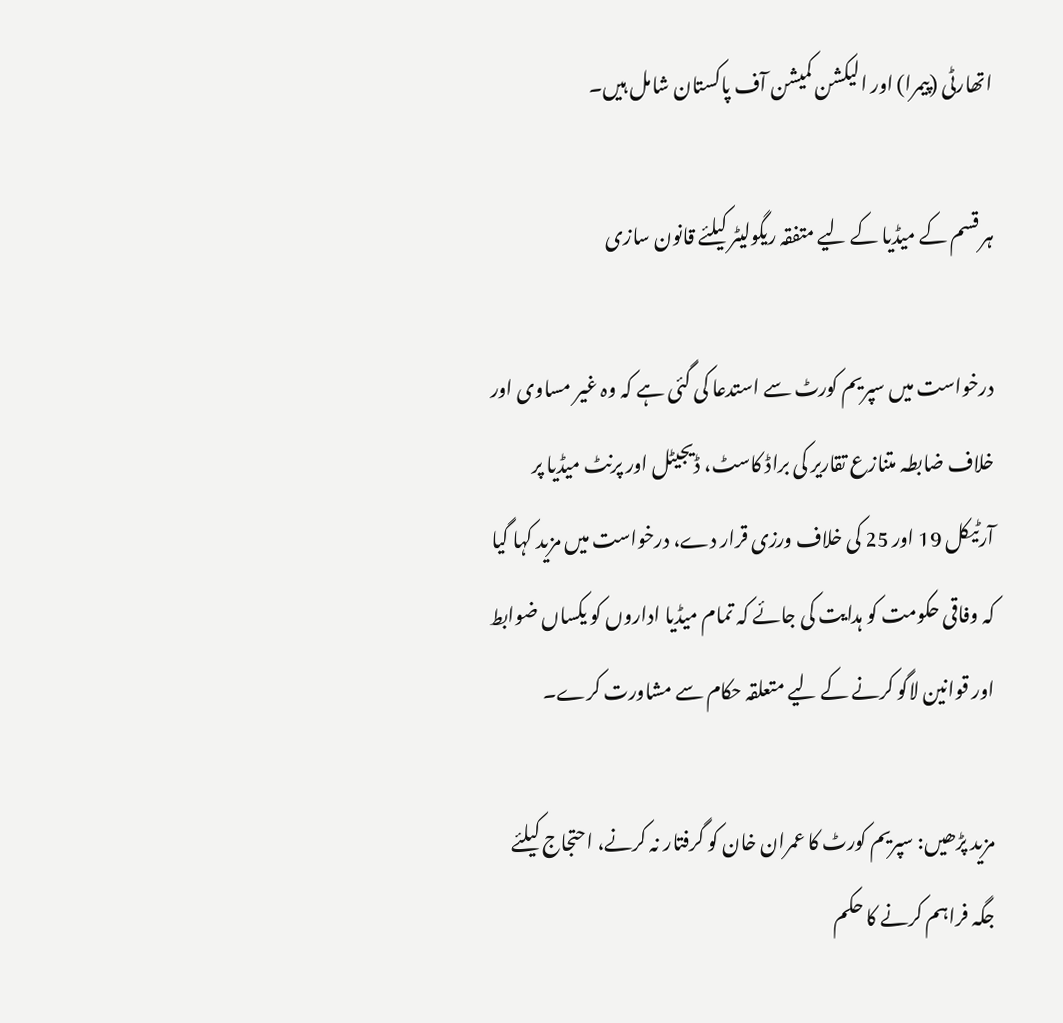اتھارٹی (پیمرا) اور الیکشن کمیشن آف پاکستان شامل ہیں۔

ہر قسم کے میڈیا کے لیے متفقہ ریگولیٹر کیلئے قانون سازی

درخواست میں سپریم کورٹ سے استدعا کی گئی ہے کہ وہ غیر مساوی اور خلاف ضابطہ متنازع تقاریر کی براڈ کاسٹ، ڈیجیٹل اور پرنٹ میڈیا پر آرٹیکل 19 اور 25 کی خلاف ورزی قرار دے، درخواست میں مزید کہا گیا کہ وفاقی حکومت کو ہدایت کی جائے کہ تمام میڈیا اداروں کو یکساں ضوابط اور قوانین لاگو کرنے کے لیے متعلقہ حکام سے مشاورت کرے۔

مزید پڑھیں: سپریم کورٹ کا عمران خان کو گرفتار نہ کرنے، احتجاج کیلئے جگہ فراہم کرنے کا حکم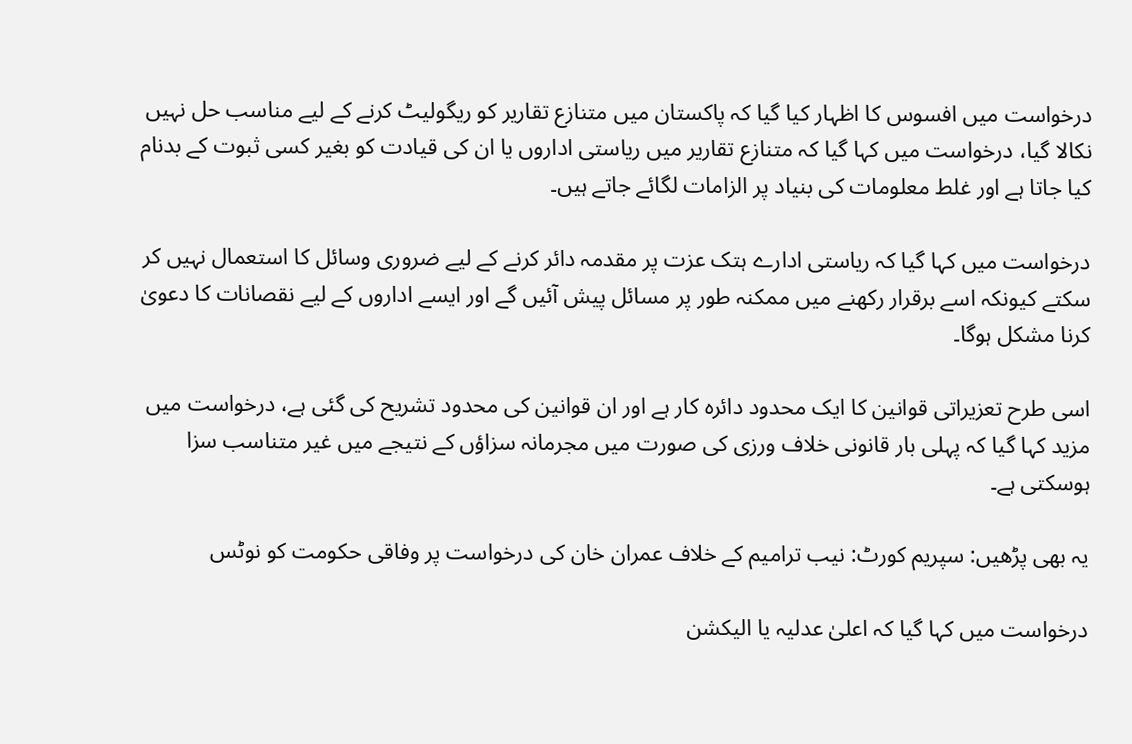درخواست میں افسوس کا اظہار کیا گیا کہ پاکستان میں متنازع تقاریر کو ریگولیٹ کرنے کے لیے مناسب حل نہیں نکالا گیا، درخواست میں کہا گیا کہ متنازع تقاریر میں ریاستی اداروں یا ان کی قیادت کو بغیر کسی ثبوت کے بدنام کیا جاتا ہے اور غلط معلومات کی بنیاد پر الزامات لگائے جاتے ہیں۔

درخواست میں کہا گیا کہ ریاستی ادارے ہتک عزت پر مقدمہ دائر کرنے کے لیے ضروری وسائل کا استعمال نہیں کر سکتے کیونکہ اسے برقرار رکھنے میں ممکنہ طور پر مسائل پیش آئیں گے اور ایسے اداروں کے لیے نقصانات کا دعویٰ کرنا مشکل ہوگا۔

اسی طرح تعزیراتی قوانین کا ایک محدود دائرہ کار ہے اور ان قوانین کی محدود تشریح کی گئی ہے، درخواست میں مزید کہا گیا کہ پہلی بار قانونی خلاف ورزی کی صورت میں مجرمانہ سزاؤں کے نتیجے میں غیر متناسب سزا ہوسکتی ہے۔

یہ بھی پڑھیں: سپریم کورٹ: نیب ترامیم کے خلاف عمران خان کی درخواست پر وفاقی حکومت کو نوٹس

درخواست میں کہا گیا کہ اعلیٰ عدلیہ یا الیکشن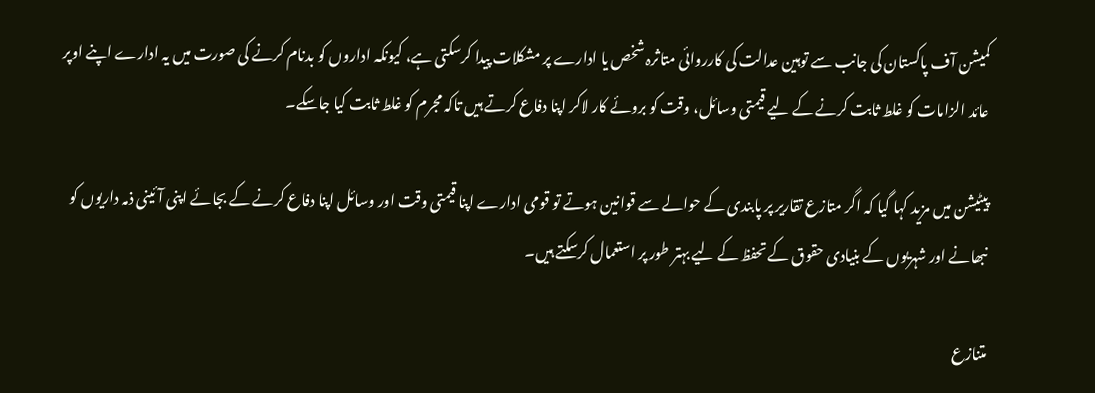کمیشن آف پاکستان کی جانب سے توہین عدالت کی کارروائی متاثرہ شخص یا ادارے پر مشکلات پیدا کرسکتی ہے، کیونکہ اداروں کو بدنام کرنے کی صورت میں یہ ادارے اپنے اوپر عائد الزامات کو غلط ثابت کرنے کے لیے قیمتی وسائل، وقت کو بروئے کار لاکر اپنا دفاع کرتے ہیں تاکہ مجرم کو غلط ثابت کیا جاسکے۔

پیٹیشن میں مزید کہا گیا کہ اگر متازع تقاریر پر پابندی کے حوالے سے قوانین ہوتے تو قومی ادارے اپنا قیمتی وقت اور وسائل اپنا دفاع کرنے کے بجائے اپنی آئینی ذمہ داریوں کو نبھانے اور شہریوں کے بنیادی حقوق کے تحفظ کے لیے بہتر طور پر استعمال کرسکتے ہیں۔

متنازع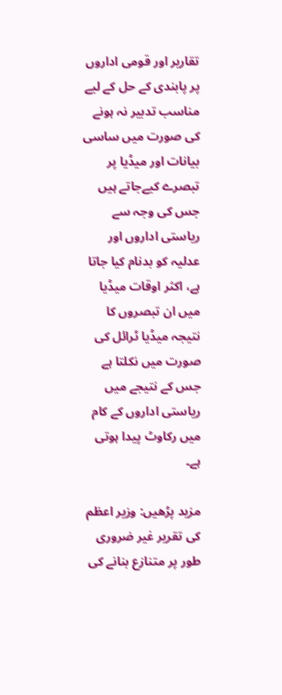تقاریر اور قومی اداروں پر پابندی کے حل کے لیے مناسب تدبیر نہ ہونے کی صورت میں ساسی بیانات اور میڈیا پر تبصرے کیےجاتے ہیں جس کی وجہ سے ریاستی اداروں اور عدلیہ کو بدنام کیا جاتا ہے، اکثر اوقات میڈیا میں ان تبصروں کا نتیجہ میڈیا ٹرائل کی صورت میں نکلتا ہے جس کے نتیجے میں ریاستی اداروں کے کام میں رکاوٹ پیدا ہوتی ہے۔

مزید پڑھیں: وزیر اعظم کی تقریر غیر ضروری طور پر متنازع بنانے کی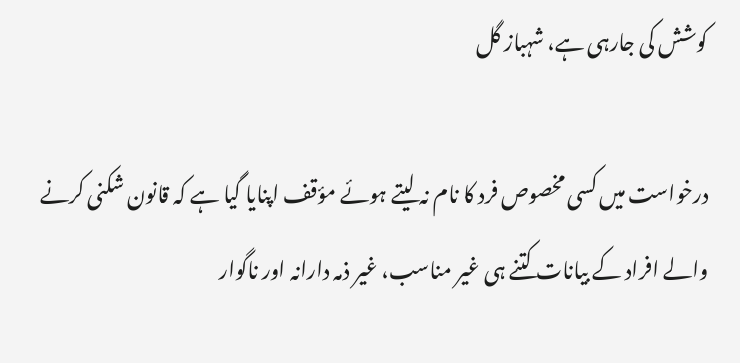کوشش کی جارہی ہے، شہباز گل

درخواست میں کسی مخصوص فرد کا نام نہ لیتے ہوئے مؤقف اپنایا گیا ہے کہ قانون شکنی کرنے والے افراد کے بیانات کتنے ہی غیر مناسب، غیر ذمہ دارانہ اور ناگوار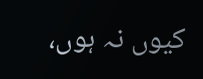کیوں نہ ہوں،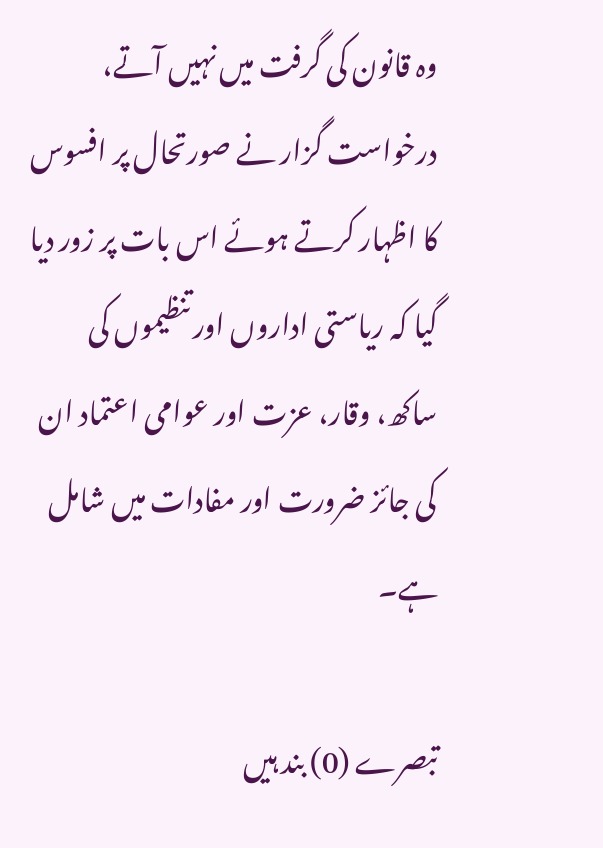وہ قانون کی گرفت میں نہیں آتے، درخواست گزار نے صورتحال پر افسوس کا اظہار کرتے ہوئے اس بات پر زور دیا گیا کہ ریاستی اداروں اور تنظیموں کی ساکھ، وقار، عزت اور عوامی اعتماد ان کی جائز ضرورت اور مفادات میں شامل ہے۔

تبصرے (0) بند ہیں